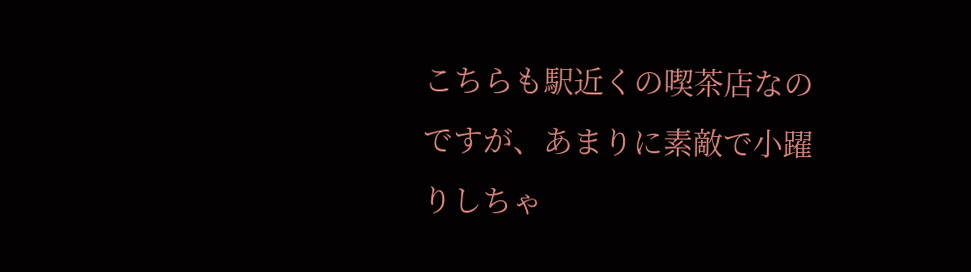こちらも駅近くの喫茶店なのですが、あまりに素敵で小躍りしちゃ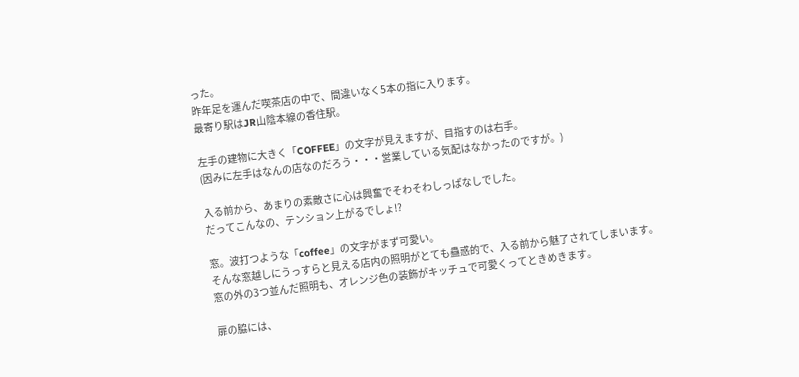った。
昨年足を運んだ喫茶店の中で、間違いなく5本の指に入ります。
最寄り駅はJR山陰本線の香住駅。

左手の建物に大きく「COFFEE」の文字が見えますが、目指すのは右手。
(因みに左手はなんの店なのだろう・・・営業している気配はなかったのですが。)

入る前から、あまりの素敵さに心は興奮でそわそわしっぱなしでした。
だってこんなの、テンション上がるでしょ!?

窓。波打つような「coffee」の文字がまず可愛い。
そんな窓越しにうっすらと見える店内の照明がとても蠱惑的で、入る前から魅了されてしまいます。
窓の外の3つ並んだ照明も、オレンジ色の装飾がキッチュで可愛くってときめきます。

扉の脇には、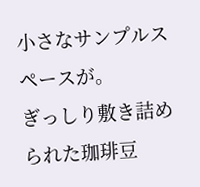小さなサンプルスペースが。
ぎっしり敷き詰められた珈琲豆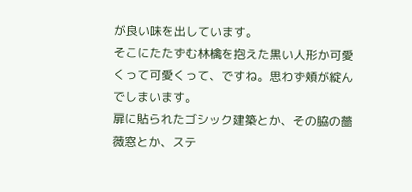が良い味を出しています。
そこにたたずむ林檎を抱えた黒い人形か可愛くって可愛くって、ですね。思わず頬が綻んでしまいます。
扉に貼られたゴシック建築とか、その脇の薔薇窓とか、ステ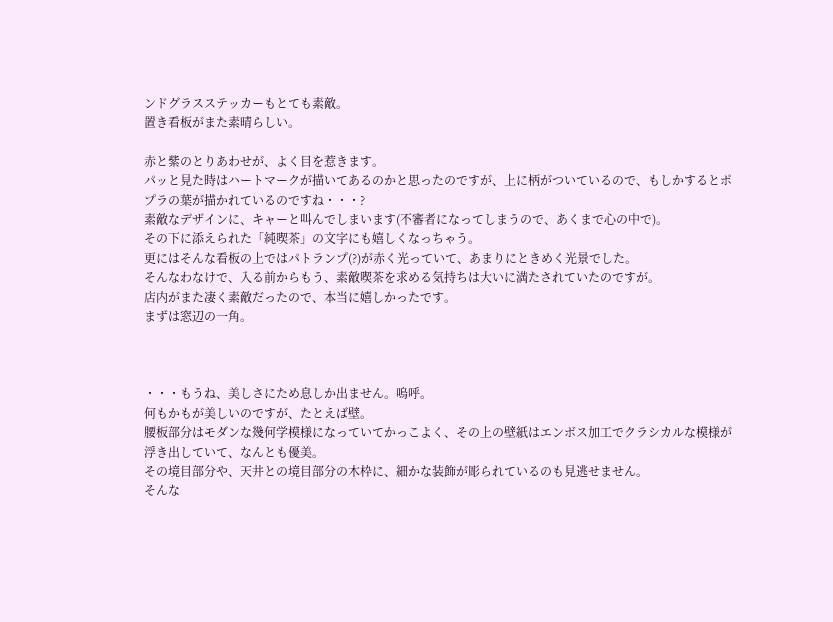ンドグラスステッカーもとても素敵。
置き看板がまた素晴らしい。

赤と紫のとりあわせが、よく目を惹きます。
パッと見た時はハートマークが描いてあるのかと思ったのですが、上に柄がついているので、もしかするとポプラの葉が描かれているのですね・・・?
素敵なデザインに、キャーと叫んでしまいます(不審者になってしまうので、あくまで心の中で)。
その下に添えられた「純喫茶」の文字にも嬉しくなっちゃう。
更にはそんな看板の上ではパトランプ(?)が赤く光っていて、あまりにときめく光景でした。
そんなわなけで、入る前からもう、素敵喫茶を求める気持ちは大いに満たされていたのですが。
店内がまた凄く素敵だったので、本当に嬉しかったです。
まずは窓辺の一角。



・・・もうね、美しさにため息しか出ません。嗚呼。
何もかもが美しいのですが、たとえば壁。
腰板部分はモダンな幾何学模様になっていてかっこよく、その上の壁紙はエンボス加工でクラシカルな模様が浮き出していて、なんとも優美。
その境目部分や、天井との境目部分の木枠に、細かな装飾が彫られているのも見逃せません。
そんな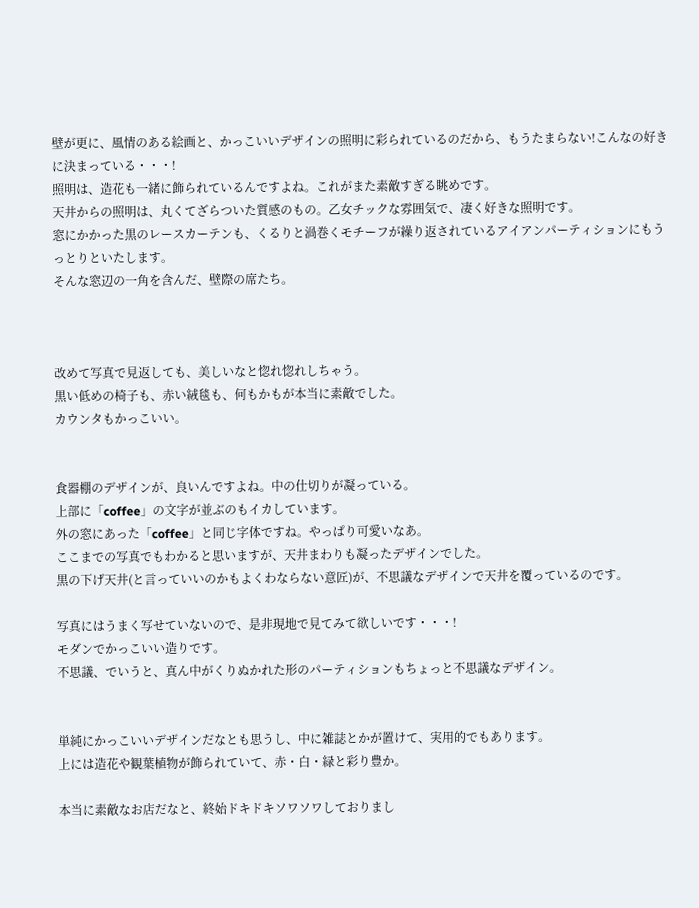壁が更に、風情のある絵画と、かっこいいデザインの照明に彩られているのだから、もうたまらない!こんなの好きに決まっている・・・!
照明は、造花も一緒に飾られているんですよね。これがまた素敵すぎる眺めです。
天井からの照明は、丸くてざらついた質感のもの。乙女チックな雰囲気で、凄く好きな照明です。
窓にかかった黒のレースカーテンも、くるりと渦巻くモチーフが繰り返されているアイアンパーティションにもうっとりといたします。
そんな窓辺の一角を含んだ、壁際の席たち。



改めて写真で見返しても、美しいなと惚れ惚れしちゃう。
黒い低めの椅子も、赤い絨毯も、何もかもが本当に素敵でした。
カウンタもかっこいい。


食器棚のデザインが、良いんですよね。中の仕切りが凝っている。
上部に「coffee」の文字が並ぶのもイカしています。
外の窓にあった「coffee」と同じ字体ですね。やっぱり可愛いなあ。
ここまでの写真でもわかると思いますが、天井まわりも凝ったデザインでした。
黒の下げ天井(と言っていいのかもよくわならない意匠)が、不思議なデザインで天井を覆っているのです。

写真にはうまく写せていないので、是非現地で見てみて欲しいです・・・!
モダンでかっこいい造りです。
不思議、でいうと、真ん中がくりぬかれた形のパーティションもちょっと不思議なデザイン。


単純にかっこいいデザインだなとも思うし、中に雑誌とかが置けて、実用的でもあります。
上には造花や観葉植物が飾られていて、赤・白・緑と彩り豊か。

本当に素敵なお店だなと、終始ドキドキソワソワしておりまし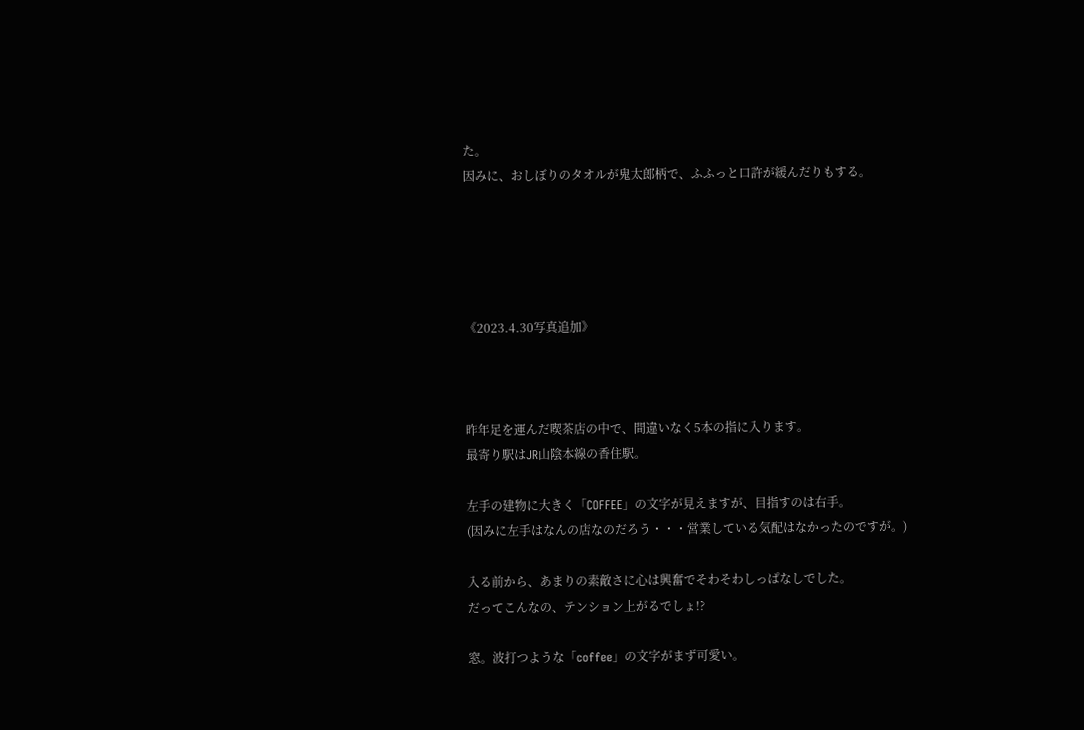た。
因みに、おしぼりのタオルが鬼太郎柄で、ふふっと口許が緩んだりもする。





《2023.4.30写真追加》



昨年足を運んだ喫茶店の中で、間違いなく5本の指に入ります。
最寄り駅はJR山陰本線の香住駅。

左手の建物に大きく「COFFEE」の文字が見えますが、目指すのは右手。
(因みに左手はなんの店なのだろう・・・営業している気配はなかったのですが。)

入る前から、あまりの素敵さに心は興奮でそわそわしっぱなしでした。
だってこんなの、テンション上がるでしょ!?

窓。波打つような「coffee」の文字がまず可愛い。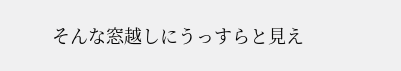そんな窓越しにうっすらと見え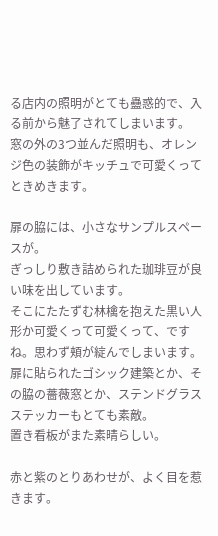る店内の照明がとても蠱惑的で、入る前から魅了されてしまいます。
窓の外の3つ並んだ照明も、オレンジ色の装飾がキッチュで可愛くってときめきます。

扉の脇には、小さなサンプルスペースが。
ぎっしり敷き詰められた珈琲豆が良い味を出しています。
そこにたたずむ林檎を抱えた黒い人形か可愛くって可愛くって、ですね。思わず頬が綻んでしまいます。
扉に貼られたゴシック建築とか、その脇の薔薇窓とか、ステンドグラスステッカーもとても素敵。
置き看板がまた素晴らしい。

赤と紫のとりあわせが、よく目を惹きます。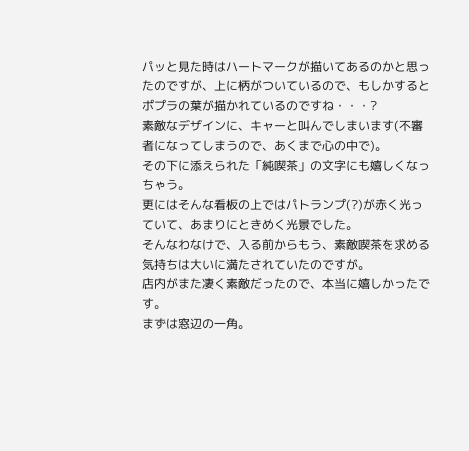パッと見た時はハートマークが描いてあるのかと思ったのですが、上に柄がついているので、もしかするとポプラの葉が描かれているのですね・・・?
素敵なデザインに、キャーと叫んでしまいます(不審者になってしまうので、あくまで心の中で)。
その下に添えられた「純喫茶」の文字にも嬉しくなっちゃう。
更にはそんな看板の上ではパトランプ(?)が赤く光っていて、あまりにときめく光景でした。
そんなわなけで、入る前からもう、素敵喫茶を求める気持ちは大いに満たされていたのですが。
店内がまた凄く素敵だったので、本当に嬉しかったです。
まずは窓辺の一角。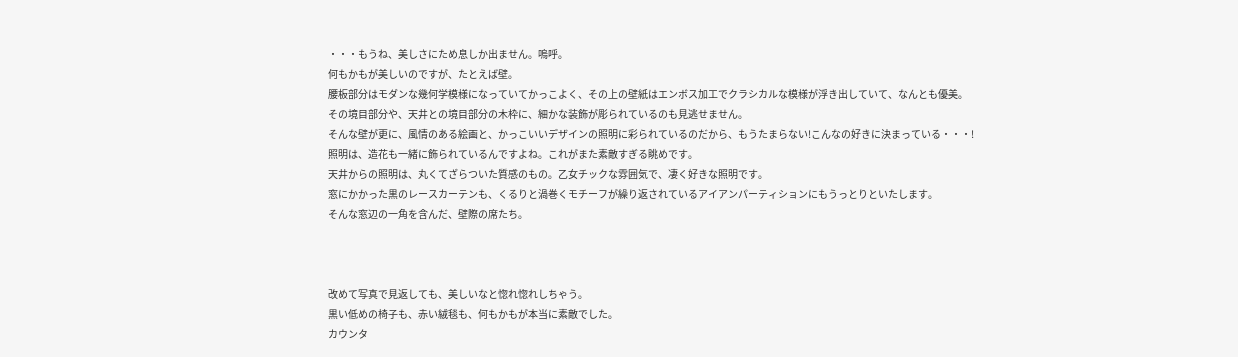・・・もうね、美しさにため息しか出ません。嗚呼。
何もかもが美しいのですが、たとえば壁。
腰板部分はモダンな幾何学模様になっていてかっこよく、その上の壁紙はエンボス加工でクラシカルな模様が浮き出していて、なんとも優美。
その境目部分や、天井との境目部分の木枠に、細かな装飾が彫られているのも見逃せません。
そんな壁が更に、風情のある絵画と、かっこいいデザインの照明に彩られているのだから、もうたまらない!こんなの好きに決まっている・・・!
照明は、造花も一緒に飾られているんですよね。これがまた素敵すぎる眺めです。
天井からの照明は、丸くてざらついた質感のもの。乙女チックな雰囲気で、凄く好きな照明です。
窓にかかった黒のレースカーテンも、くるりと渦巻くモチーフが繰り返されているアイアンパーティションにもうっとりといたします。
そんな窓辺の一角を含んだ、壁際の席たち。



改めて写真で見返しても、美しいなと惚れ惚れしちゃう。
黒い低めの椅子も、赤い絨毯も、何もかもが本当に素敵でした。
カウンタ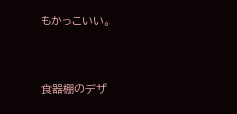もかっこいい。


食器棚のデザ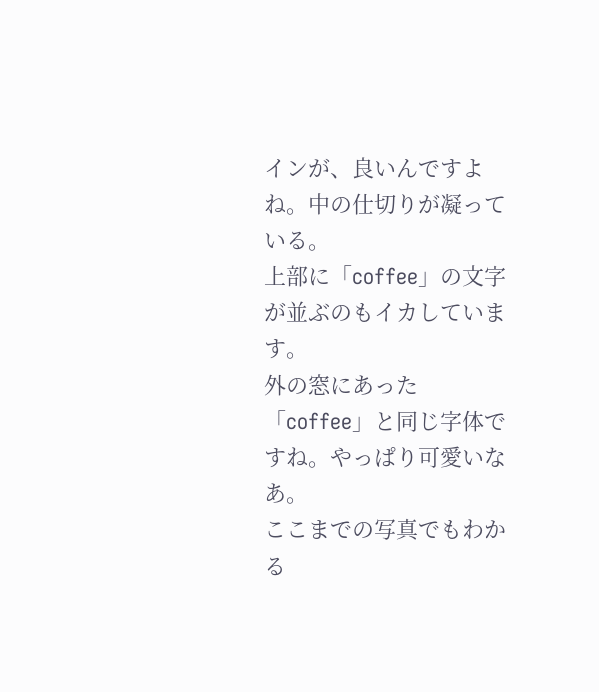インが、良いんですよね。中の仕切りが凝っている。
上部に「coffee」の文字が並ぶのもイカしています。
外の窓にあった「coffee」と同じ字体ですね。やっぱり可愛いなあ。
ここまでの写真でもわかる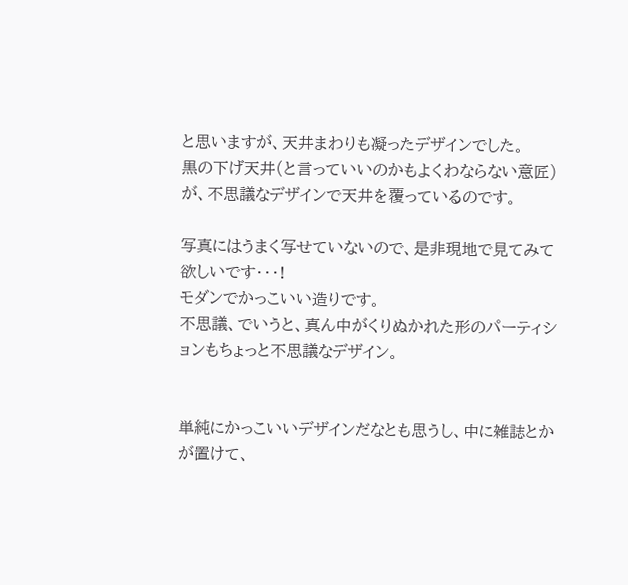と思いますが、天井まわりも凝ったデザインでした。
黒の下げ天井(と言っていいのかもよくわならない意匠)が、不思議なデザインで天井を覆っているのです。

写真にはうまく写せていないので、是非現地で見てみて欲しいです・・・!
モダンでかっこいい造りです。
不思議、でいうと、真ん中がくりぬかれた形のパーティションもちょっと不思議なデザイン。


単純にかっこいいデザインだなとも思うし、中に雑誌とかが置けて、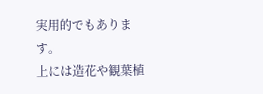実用的でもあります。
上には造花や観葉植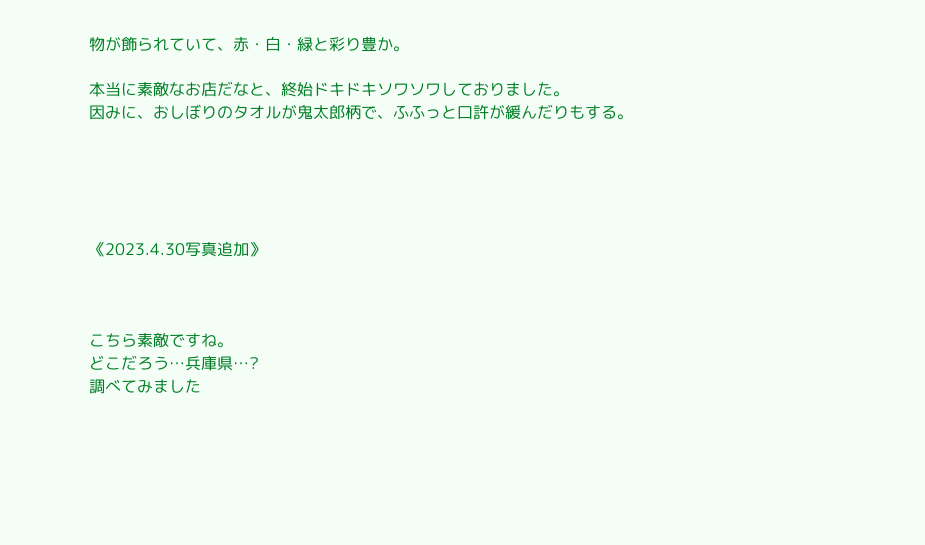物が飾られていて、赤・白・緑と彩り豊か。

本当に素敵なお店だなと、終始ドキドキソワソワしておりました。
因みに、おしぼりのタオルが鬼太郎柄で、ふふっと口許が緩んだりもする。





《2023.4.30写真追加》



こちら素敵ですね。
どこだろう…兵庫県…?
調べてみました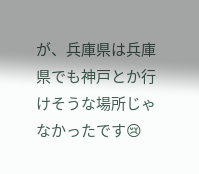が、兵庫県は兵庫県でも神戸とか行けそうな場所じゃなかったです😢